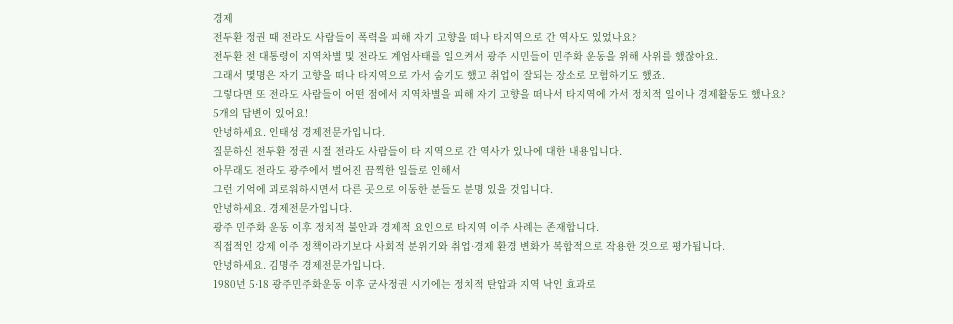경제
전두환 정권 때 전라도 사람들이 폭력을 피해 자기 고향을 떠나 타지역으로 간 역사도 있었나요?
전두환 전 대통령이 지역차별 및 전라도 계엄사태를 일으켜서 광주 시민들이 민주화 운동을 위해 사위를 했잖아요.
그래서 몇명은 자기 고향을 떠나 타지역으로 가서 숨기도 했고 취업이 잘되는 장소로 모험하기도 했죠.
그렇다면 또 전라도 사람들이 어떤 점에서 지역차별을 피해 자기 고향을 떠나서 타지역에 가서 정치적 일이나 경제활동도 했나요?
5개의 답변이 있어요!
안녕하세요. 인태성 경제전문가입니다.
질문하신 전두환 정권 시절 전라도 사람들이 타 지역으로 간 역사가 있나에 대한 내용입니다.
아무래도 전라도 광주에서 벌어진 끔찍한 일들로 인해서
그런 기억에 괴로워하시면서 다른 곳으로 이동한 분들도 분명 있을 것입니다.
안녕하세요. 경제전문가입니다.
광주 민주화 운동 이후 정치적 불안과 경제적 요인으로 타지역 이주 사례는 존재합니다.
직접적인 강제 이주 정책이라기보다 사회적 분위기와 취업·경제 환경 변화가 복합적으로 작용한 것으로 평가됩니다.
안녕하세요. 김명주 경제전문가입니다.
1980년 5·18 광주민주화운동 이후 군사정권 시기에는 정치적 탄압과 지역 낙인 효과로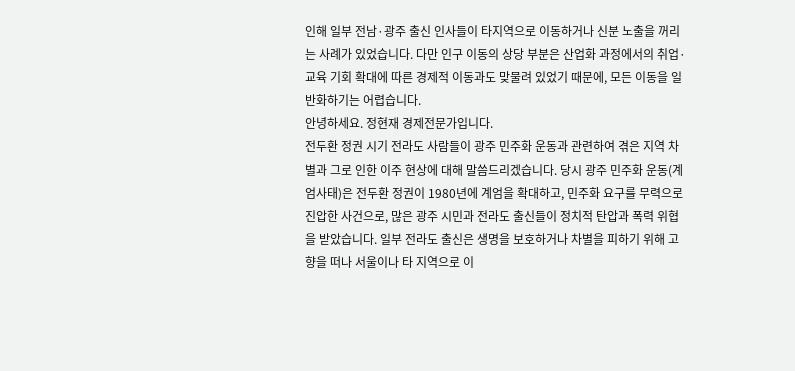인해 일부 전남·광주 출신 인사들이 타지역으로 이동하거나 신분 노출을 꺼리는 사례가 있었습니다. 다만 인구 이동의 상당 부분은 산업화 과정에서의 취업·교육 기회 확대에 따른 경제적 이동과도 맞물려 있었기 때문에, 모든 이동을 일반화하기는 어렵습니다.
안녕하세요. 정현재 경제전문가입니다.
전두환 정권 시기 전라도 사람들이 광주 민주화 운동과 관련하여 겪은 지역 차별과 그로 인한 이주 현상에 대해 말씀드리겠습니다. 당시 광주 민주화 운동(계엄사태)은 전두환 정권이 1980년에 계엄을 확대하고, 민주화 요구를 무력으로 진압한 사건으로, 많은 광주 시민과 전라도 출신들이 정치적 탄압과 폭력 위협을 받았습니다. 일부 전라도 출신은 생명을 보호하거나 차별을 피하기 위해 고향을 떠나 서울이나 타 지역으로 이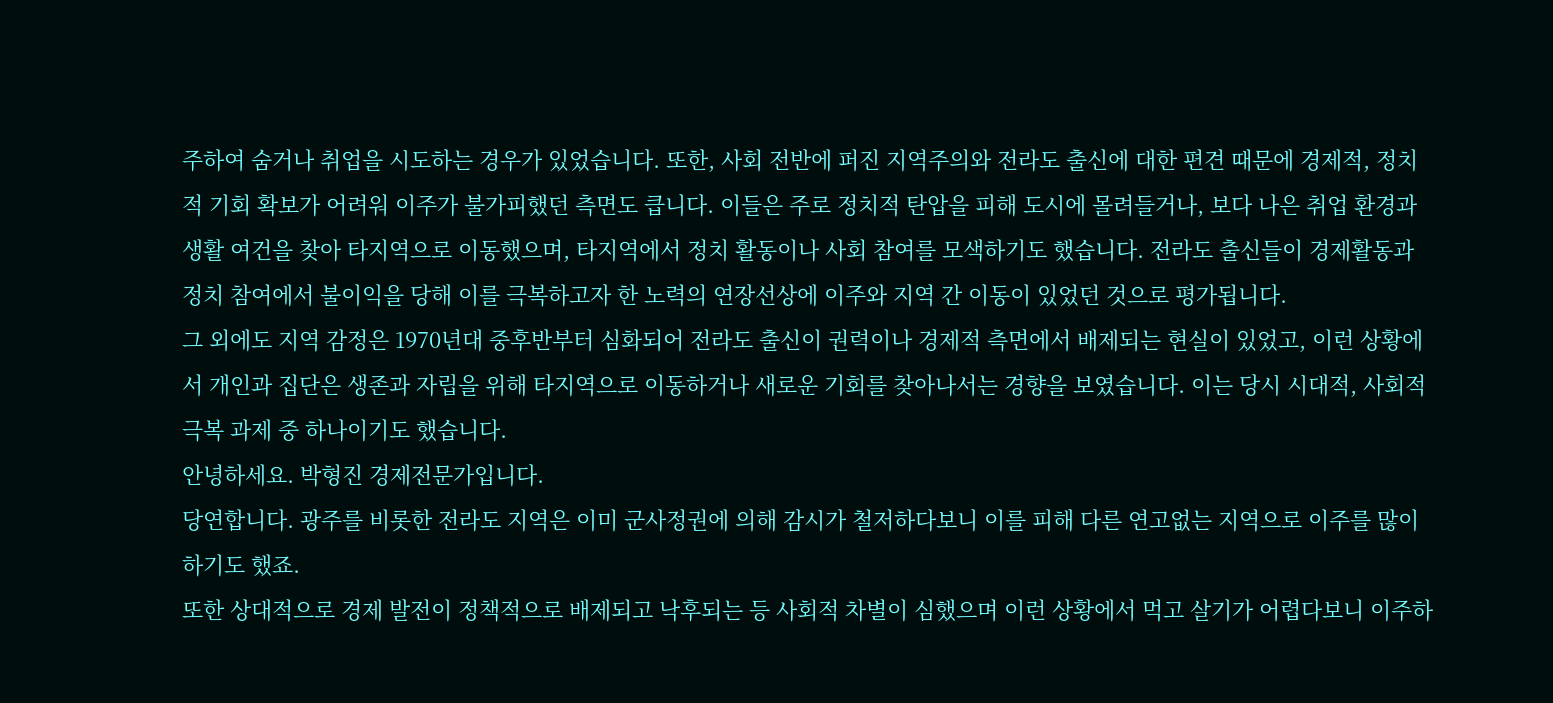주하여 숨거나 취업을 시도하는 경우가 있었습니다. 또한, 사회 전반에 퍼진 지역주의와 전라도 출신에 대한 편견 때문에 경제적, 정치적 기회 확보가 어려워 이주가 불가피했던 측면도 큽니다. 이들은 주로 정치적 탄압을 피해 도시에 몰려들거나, 보다 나은 취업 환경과 생활 여건을 찾아 타지역으로 이동했으며, 타지역에서 정치 활동이나 사회 참여를 모색하기도 했습니다. 전라도 출신들이 경제활동과 정치 참여에서 불이익을 당해 이를 극복하고자 한 노력의 연장선상에 이주와 지역 간 이동이 있었던 것으로 평가됩니다.
그 외에도 지역 감정은 1970년대 중후반부터 심화되어 전라도 출신이 권력이나 경제적 측면에서 배제되는 현실이 있었고, 이런 상황에서 개인과 집단은 생존과 자립을 위해 타지역으로 이동하거나 새로운 기회를 찾아나서는 경향을 보였습니다. 이는 당시 시대적, 사회적 극복 과제 중 하나이기도 했습니다.
안녕하세요. 박형진 경제전문가입니다.
당연합니다. 광주를 비롯한 전라도 지역은 이미 군사정권에 의해 감시가 철저하다보니 이를 피해 다른 연고없는 지역으로 이주를 많이 하기도 했죠.
또한 상대적으로 경제 발전이 정책적으로 배제되고 낙후되는 등 사회적 차별이 심했으며 이런 상황에서 먹고 살기가 어렵다보니 이주하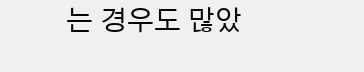는 경우도 많았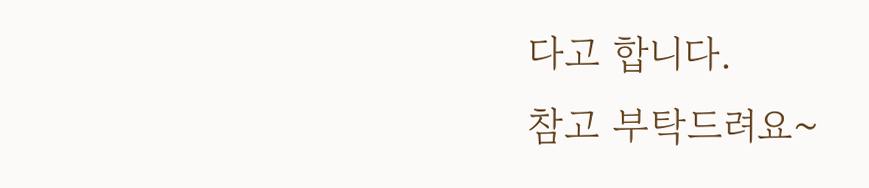다고 합니다.
참고 부탁드려요~